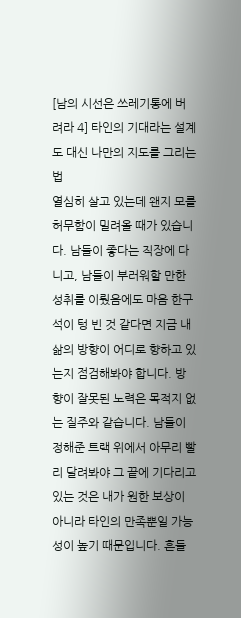[남의 시선은 쓰레기통에 버려라 4] 타인의 기대라는 설계도 대신 나만의 지도를 그리는 법
열심히 살고 있는데 왠지 모를 허무함이 밀려올 때가 있습니다. 남들이 좋다는 직장에 다니고, 남들이 부러워할 만한 성취를 이뤘음에도 마음 한구석이 텅 빈 것 같다면 지금 내 삶의 방향이 어디로 향하고 있는지 점검해봐야 합니다. 방향이 잘못된 노력은 목적지 없는 질주와 같습니다. 남들이 정해준 트랙 위에서 아무리 빨리 달려봐야 그 끝에 기다리고 있는 것은 내가 원한 보상이 아니라 타인의 만족뿐일 가능성이 높기 때문입니다. 흔들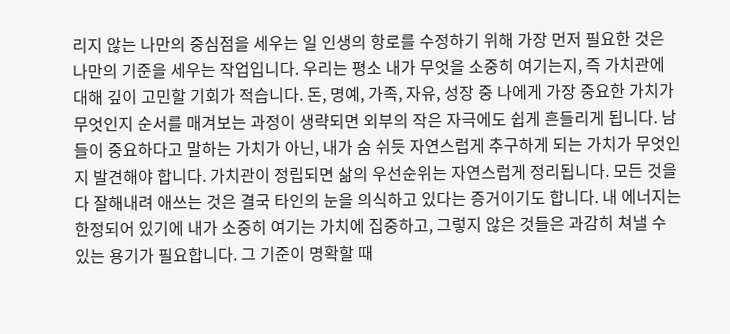리지 않는 나만의 중심점을 세우는 일 인생의 항로를 수정하기 위해 가장 먼저 필요한 것은 나만의 기준을 세우는 작업입니다. 우리는 평소 내가 무엇을 소중히 여기는지, 즉 가치관에 대해 깊이 고민할 기회가 적습니다. 돈, 명예, 가족, 자유, 성장 중 나에게 가장 중요한 가치가 무엇인지 순서를 매겨보는 과정이 생략되면 외부의 작은 자극에도 쉽게 흔들리게 됩니다. 남들이 중요하다고 말하는 가치가 아닌, 내가 숨 쉬듯 자연스럽게 추구하게 되는 가치가 무엇인지 발견해야 합니다. 가치관이 정립되면 삶의 우선순위는 자연스럽게 정리됩니다. 모든 것을 다 잘해내려 애쓰는 것은 결국 타인의 눈을 의식하고 있다는 증거이기도 합니다. 내 에너지는 한정되어 있기에 내가 소중히 여기는 가치에 집중하고, 그렇지 않은 것들은 과감히 쳐낼 수 있는 용기가 필요합니다. 그 기준이 명확할 때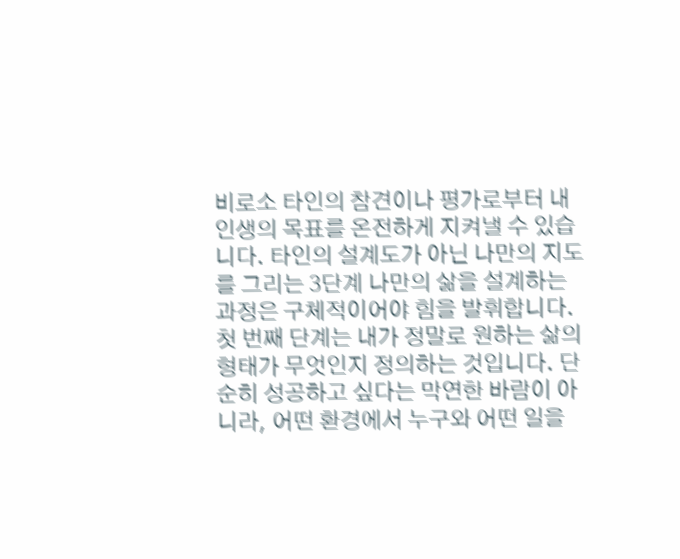비로소 타인의 참견이나 평가로부터 내 인생의 목표를 온전하게 지켜낼 수 있습니다. 타인의 설계도가 아닌 나만의 지도를 그리는 3단계 나만의 삶을 설계하는 과정은 구체적이어야 힘을 발휘합니다. 첫 번째 단계는 내가 정말로 원하는 삶의 형태가 무엇인지 정의하는 것입니다. 단순히 성공하고 싶다는 막연한 바람이 아니라, 어떤 환경에서 누구와 어떤 일을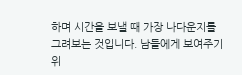하며 시간을 보낼 때 가장 나다운지를 그려보는 것입니다. 남들에게 보여주기 위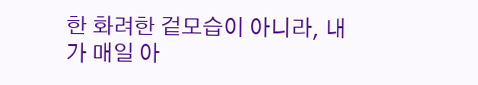한 화려한 겉모습이 아니라, 내가 매일 아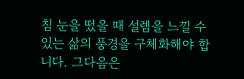침 눈을 떴을 때 설렘을 느낄 수 있는 삶의 풍경을 구체화해야 합니다. 그다음은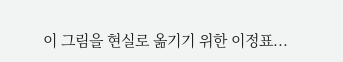이 그림을 현실로 옮기기 위한 이정표...